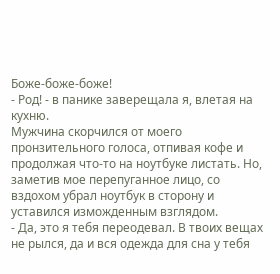Боже-боже-боже!
- Род! - в панике заверещала я, влетая на кухню.
Мужчина скорчился от моего пронзительного голоса, отпивая кофе и продолжая что-то на ноутбуке листать. Но, заметив мое перепуганное лицо, со вздохом убрал ноутбук в сторону и уставился изможденным взглядом.
- Да, это я тебя переодевал. В твоих вещах не рылся, да и вся одежда для сна у тебя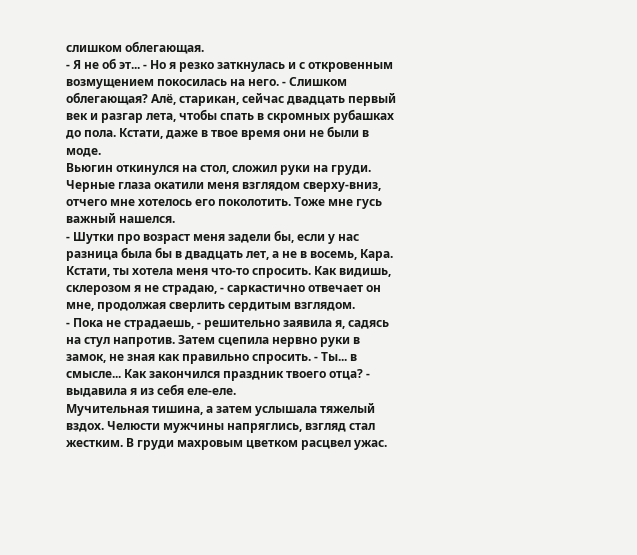слишком облегающая.
- Я не об эт... - Но я резко заткнулась и с откровенным возмущением покосилась на него. - Слишком облегающая? Алё, старикан, сейчас двадцать первый век и разгар лета, чтобы спать в скромных рубашках до пола. Кстати, даже в твое время они не были в моде.
Вьюгин откинулся на стол, сложил руки на груди. Черные глаза окатили меня взглядом сверху-вниз, отчего мне хотелось его поколотить. Тоже мне гусь важный нашелся.
- Шутки про возраст меня задели бы, если у нас разница была бы в двадцать лет, а не в восемь, Кара. Кстати, ты хотела меня что-то спросить. Как видишь, склерозом я не страдаю, - саркастично отвечает он мне, продолжая сверлить сердитым взглядом.
- Пока не страдаешь, - решительно заявила я, садясь на стул напротив. Затем сцепила нервно руки в замок, не зная как правильно спросить. - Ты... в смысле... Как закончился праздник твоего отца? - выдавила я из себя еле-еле.
Мучительная тишина, а затем услышала тяжелый вздох. Челюсти мужчины напряглись, взгляд стал жестким. В груди махровым цветком расцвел ужас.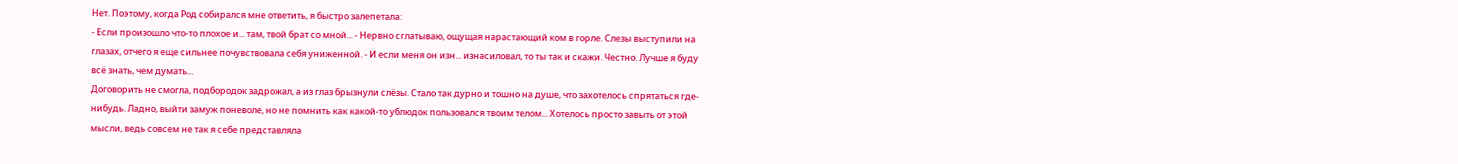Нет. Поэтому, когда Род собирался мне ответить, я быстро залепетала:
- Если произошло что-то плохое и... там, твой брат со мной... - Нервно сглатываю, ощущая нарастающий ком в горле. Слезы выступили на глазах, отчего я еще сильнее почувствовала себя униженной. - И если меня он изн... изнасиловал, то ты так и скажи. Честно. Лучше я буду всё знать, чем думать...
Договорить не смогла, подбородок задрожал, а из глаз брызнули слёзы. Стало так дурно и тошно на душе, что захотелось спрятаться где-нибудь. Ладно, выйти замуж поневоле, но не помнить как какой-то ублюдок пользовался твоим телом... Хотелось просто завыть от этой мысли, ведь совсем не так я себе представляла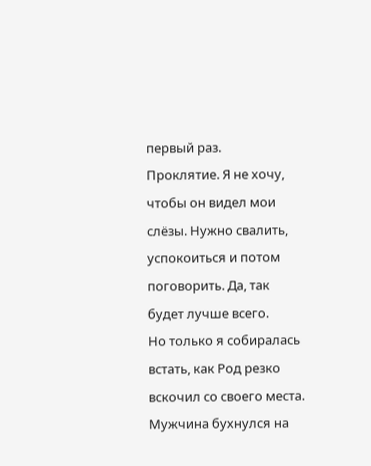первый раз.
Проклятие. Я не хочу, чтобы он видел мои слёзы. Нужно свалить, успокоиться и потом поговорить. Да, так будет лучше всего.
Но только я собиралась встать, как Род резко вскочил со своего места. Мужчина бухнулся на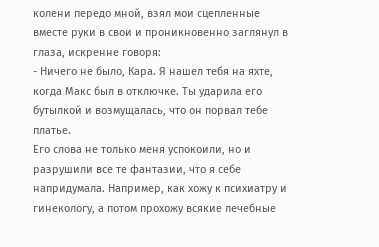колени передо мной, взял мои сцепленные вместе руки в свои и проникновенно заглянул в глаза, искренне говоря:
- Ничего не было, Кара. Я нашел тебя на яхте, когда Макс был в отключке. Ты ударила его бутылкой и возмущалась, что он порвал тебе платье.
Его слова не только меня успокоили, но и разрушили все те фантазии, что я себе напридумала. Например, как хожу к психиатру и гинекологу, а потом прохожу всякие лечебные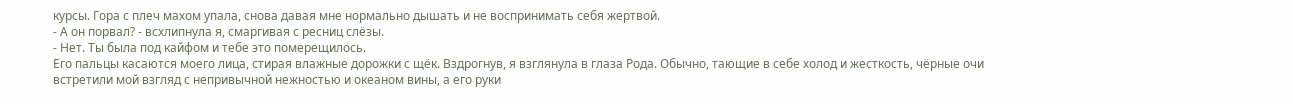курсы. Гора с плеч махом упала, снова давая мне нормально дышать и не воспринимать себя жертвой.
- А он порвал? - всхлипнула я, смаргивая с ресниц слёзы.
- Нет. Ты была под кайфом и тебе это померещилось.
Его пальцы касаются моего лица, стирая влажные дорожки с щёк. Вздрогнув, я взглянула в глаза Рода. Обычно, тающие в себе холод и жесткость, чёрные очи встретили мой взгляд с непривычной нежностью и океаном вины, а его руки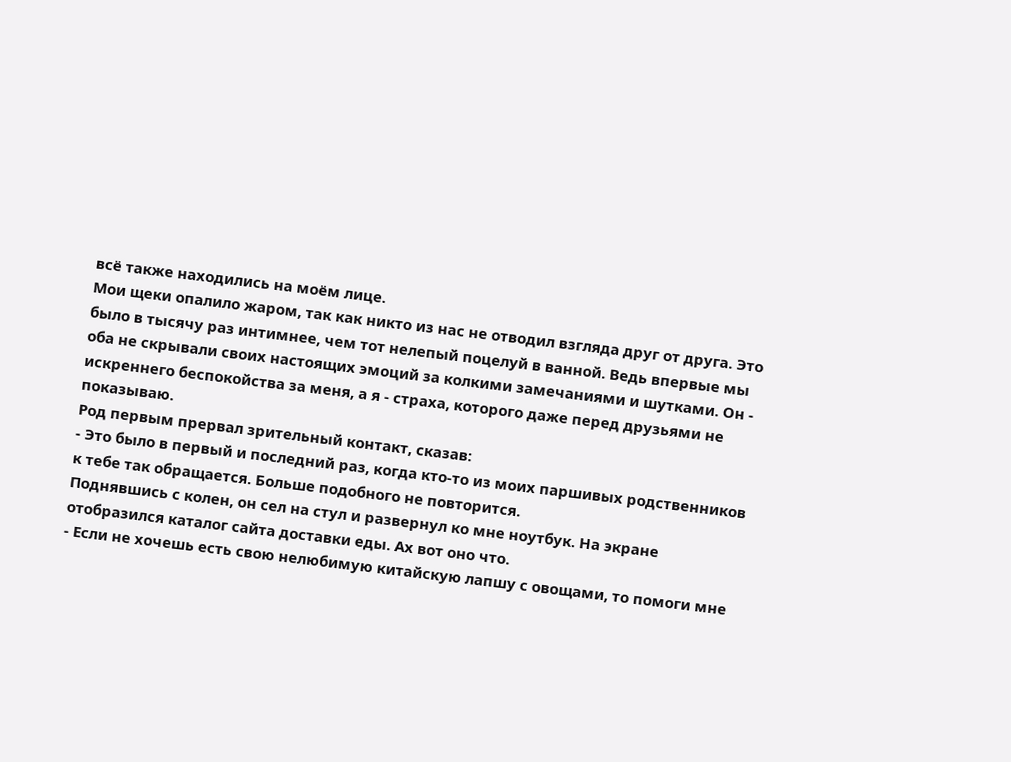всё также находились на моём лице.
Мои щеки опалило жаром, так как никто из нас не отводил взгляда друг от друга. Это было в тысячу раз интимнее, чем тот нелепый поцелуй в ванной. Ведь впервые мы оба не скрывали своих настоящих эмоций за колкими замечаниями и шутками. Он - искреннего беспокойства за меня, а я - страха, которого даже перед друзьями не показываю.
Род первым прервал зрительный контакт, сказав:
- Это было в первый и последний раз, когда кто-то из моих паршивых родственников к тебе так обращается. Больше подобного не повторится.
Поднявшись с колен, он сел на стул и развернул ко мне ноутбук. На экране отобразился каталог сайта доставки еды. Ах вот оно что.
- Если не хочешь есть свою нелюбимую китайскую лапшу с овощами, то помоги мне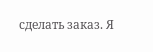сделать заказ. Я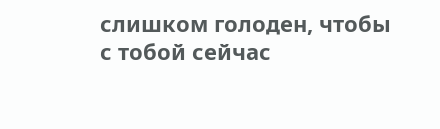слишком голоден, чтобы с тобой сейчас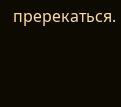пререкаться.